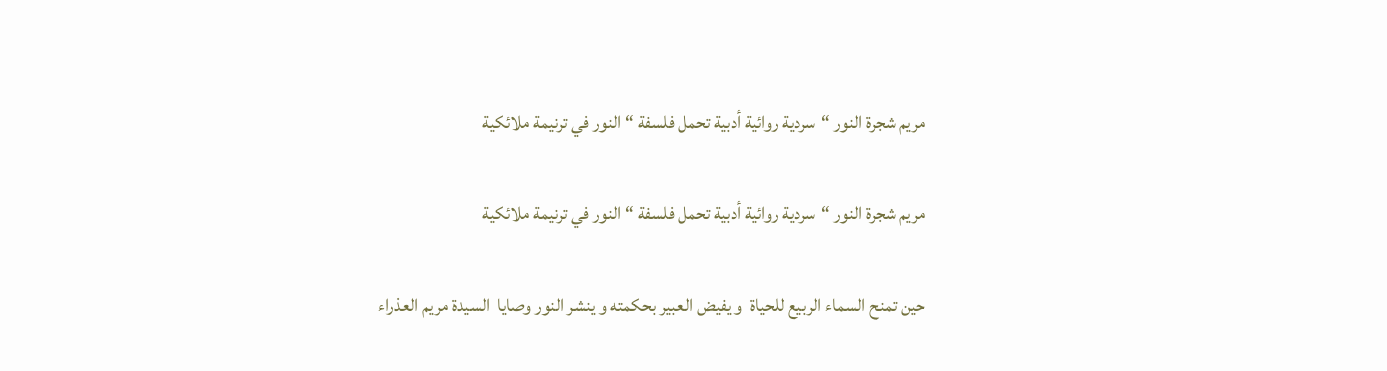مريم شجرة النور “سردية روائية أدبية تحمل فلسفة “النور في ترنيمة ملائكية

مريم شجرة النور “سردية روائية أدبية تحمل فلسفة “النور في ترنيمة ملائكية

حين تمنح السماء الربيع للحياة  و يفيض العبير بحكمته و ينشر النور وصايا  السيدة مريم العذراء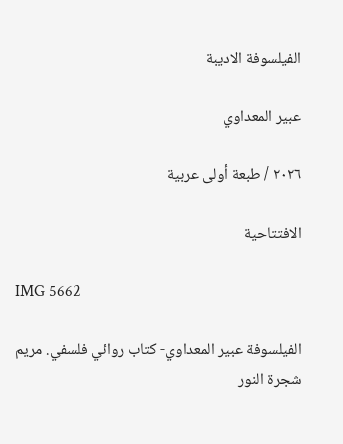الفيلسوفة الاديبة

عبير المعداوي

٢٠٢٦ / طبعة أولى عربية

الافتتاحية

IMG 5662

الفيلسوفة عبير المعداوي- كتاب روائي فلسفي. مريم شجرة النور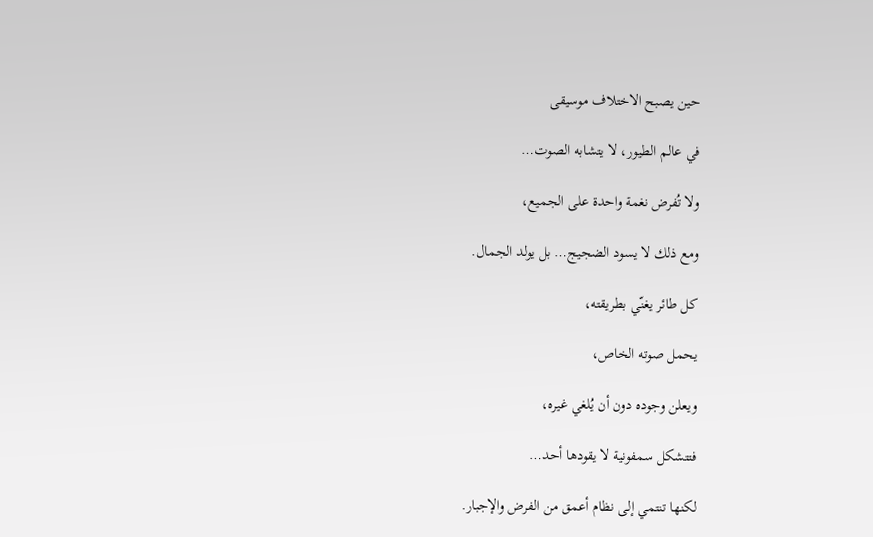حين يصبح الاختلاف موسيقى

في عالم الطيور، لا يتشابه الصوت…

ولا تُفرض نغمة واحدة على الجميع،

ومع ذلك لا يسود الضجيج… بل يولد الجمال.

كل طائر يغنّي بطريقته،

يحمل صوته الخاص،

ويعلن وجوده دون أن يُلغي غيره،

فتتشكل سمفونية لا يقودها أحد…

لكنها تنتمي إلى نظام أعمق من الفرض والإجبار.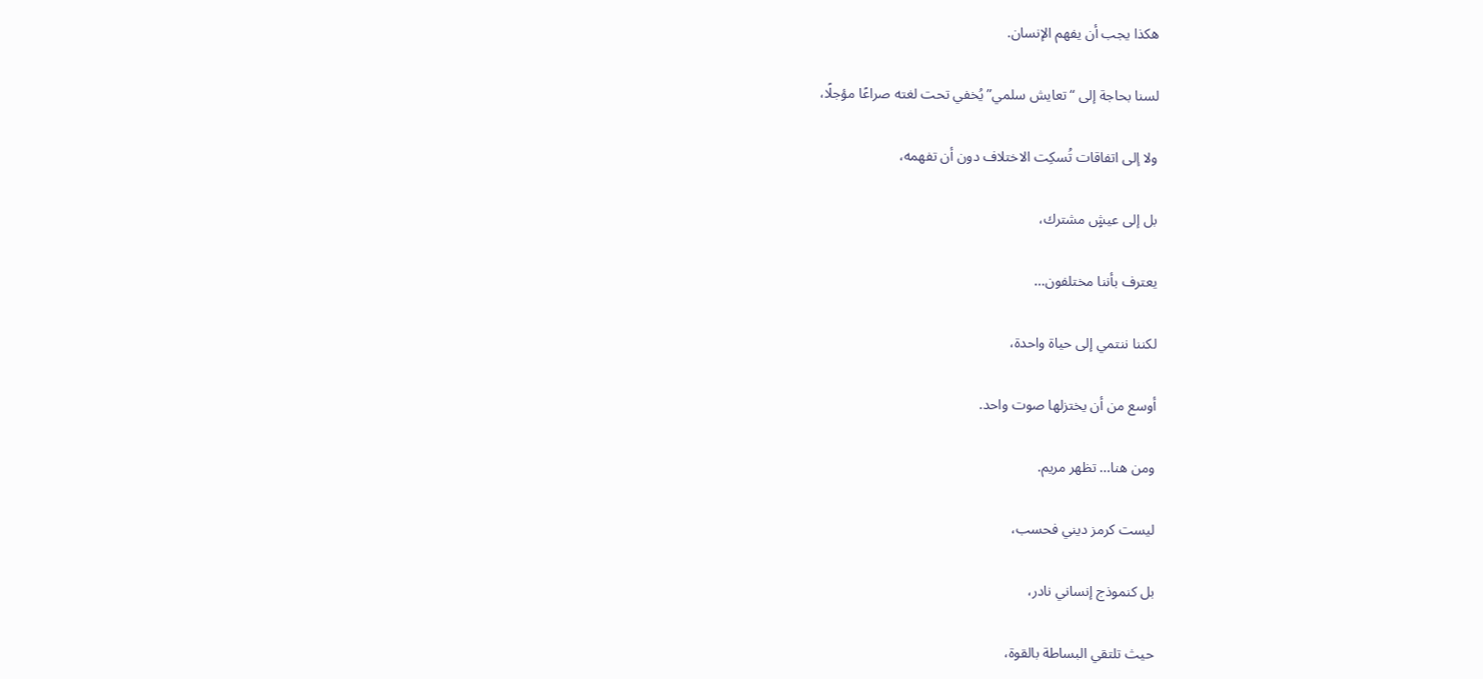هكذا يجب أن يفهم الإنسان.

لسنا بحاجة إلى “تعايش سلمي” يُخفي تحت لغته صراعًا مؤجلًا،

ولا إلى اتفاقات تُسكِت الاختلاف دون أن تفهمه،

بل إلى عيشٍ مشترك،

يعترف بأننا مختلفون…

لكننا ننتمي إلى حياة واحدة،

أوسع من أن يختزلها صوت واحد.

ومن هنا… تظهر مريم.

ليست كرمز ديني فحسب،

بل كنموذج إنساني نادر،

حيث تلتقي البساطة بالقوة،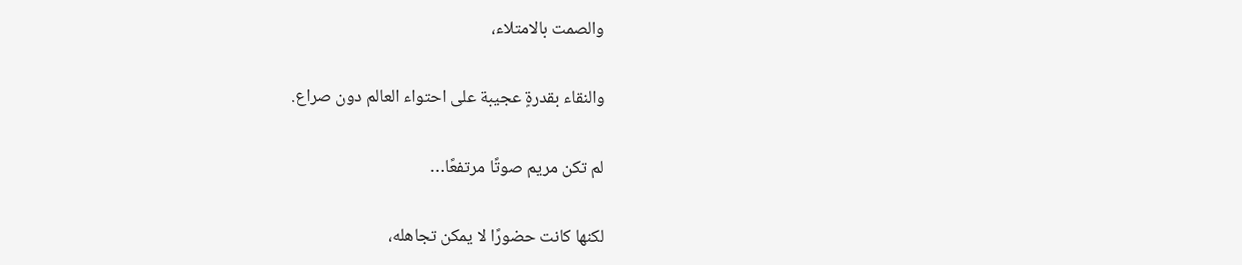والصمت بالامتلاء،

والنقاء بقدرةٍ عجيبة على احتواء العالم دون صراع.

لم تكن مريم صوتًا مرتفعًا…

لكنها كانت حضورًا لا يمكن تجاهله،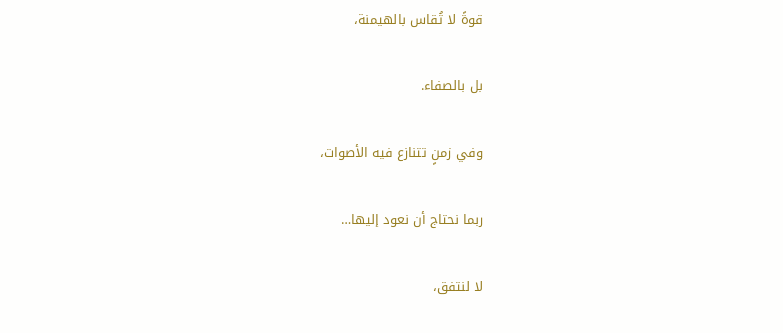قوةً لا تُقاس بالهيمنة،

بل بالصفاء.

وفي زمنٍ تتنازع فيه الأصوات،

ربما نحتاج أن نعود إليها…

لا لنتفق،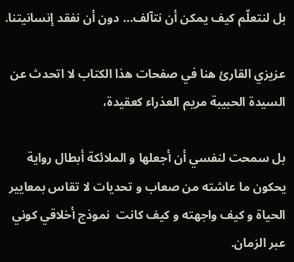بل لنتعلّم كيف يمكن أن نتآلف… دون أن نفقد إنسانيتنا.

عزيزي القارئ هنا في صفحات هذا الكتاب لا اتحدث عن السيدة الحبيبة مريم العذراء كعقيدة،

بل سمحت لنفسي أن أجعلها و الملائكة أبطال رواية يحكون ما عاشته من صعاب و تحديات لا تقاس بمعايير الحياة و كيف واجهته و كيف كانت  نموذج أخلاقي كوني عبر الزمان.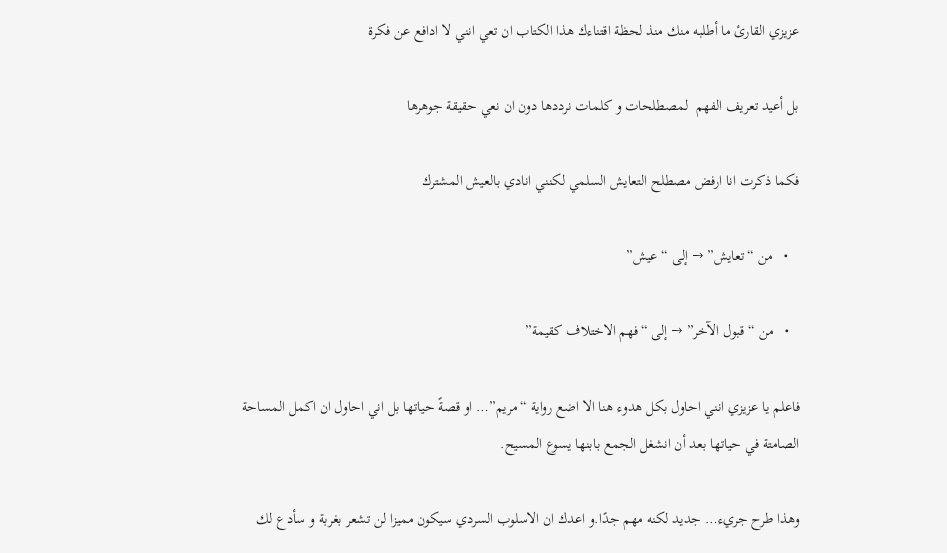عزيزي القارئ ما أطلبه منك منذ لحظة اقتناءك هذا الكتاب ان تعي انني لا ادافع عن فكرة

بل أعيد تعريف الفهم  لمصطلحات و كلمات نرددها دون ان نعي حقيقة جوهرها

فكما ذكرت انا ارفض مصطلح التعايش السلمي لكنني انادي بالعيش المشترك

   •   من “تعايش” → إلى “عيش”

   •   من “قبول الآخر” → إلى “فهم الاختلاف كقيمة”

فاعلم يا عزيزي انني احاول بكل هدوء هنا الا اضع رواية “مريم”… او قصةً حياتها بل اني احاول ان اكمل المساحة الصامتة في حياتها بعد أن انشغل الجمع بابنها يسوع المسيح.

وهذا طرح جريء… جديد لكنه مهم جدًا.و اعدك ان الاسلوب السردي سيكون مميزا لن تشعر بغربة و سأدع لك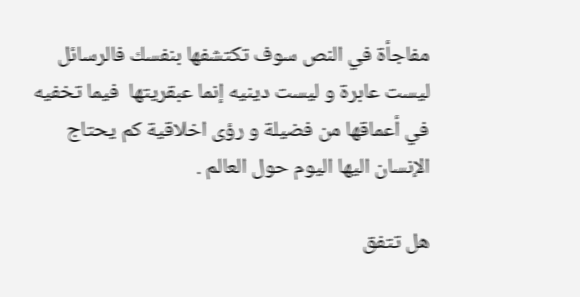مفاجأة في النص سوف تكتشفها بنفسك فالرسائل ليست عابرة و ليست دينيه إنما عبقريتها  فيما تخفيه في أعماقها من فضيلة و رؤى اخلاقية كم يحتاج الإنسان اليها اليوم حول العالم .

هل تتفق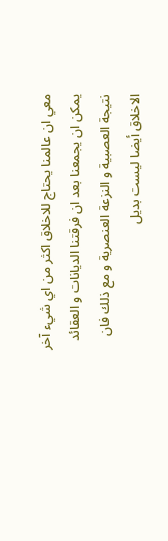معي ان عالمنا يحتاج للاخلاق اكثر من اي شيء آخر يمكن ان يجمعنا بعد ان فرقتنا الديانات و العقائد نتيجة العصبية و النزعة العنصرية و مع ذلك فان الاخلاق أيضا ليست بديل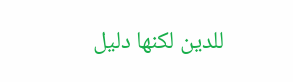للدين لكنها دليل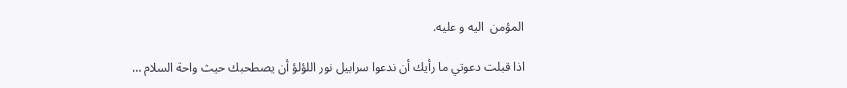المؤمن  اليه و عليه.

اذا قبلت دعوتي ما رأيك أن ندعوا سرابيل نور اللؤلؤ أن يصطحبك حيث واحة السلام …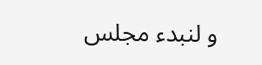و لنبدء مجلس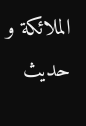الملائكة و حديث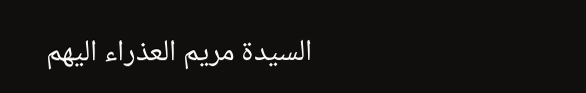السيدة مريم العذراء اليهم